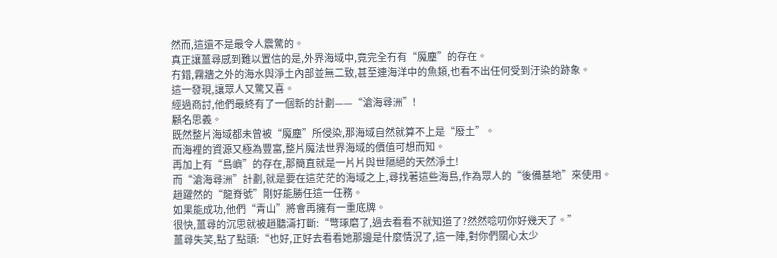然而,這還不是最令人震驚的。
真正讓薑尋感到難以置信的是,外界海域中,竟完全冇有“魔塵”的存在。
冇錯,霧牆之外的海水與淨土內部並無二致,甚至連海洋中的魚類,也看不出任何受到汙染的跡象。
這一發現,讓眾人又驚又喜。
經過商討,他們最終有了一個新的計劃——“滄海尋洲”!
顧名思義。
既然整片海域都未曾被“魔塵”所侵染,那海域自然就算不上是“廢土”。
而海裡的資源又極為豐富,整片魔法世界海域的價值可想而知。
再加上有“島嶼”的存在,那簡直就是一片片與世隔絕的天然淨土!
而“滄海尋洲”計劃,就是要在這茫茫的海域之上,尋找著這些海島,作為眾人的“後備基地”來使用。
趙躍然的“龍脊號”剛好能勝任這一任務。
如果能成功,他們“青山”將會再擁有一重底牌。
很快,薑尋的沉思就被趙聽濤打斷:“彆琢磨了,過去看看不就知道了?然然唸叨你好幾天了。”
薑尋失笑,點了點頭:“也好,正好去看看她那邊是什麼情況了,這一陣,對你們關心太少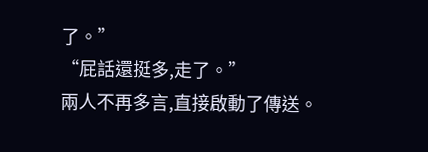了。”
“屁話還挺多,走了。”
兩人不再多言,直接啟動了傳送。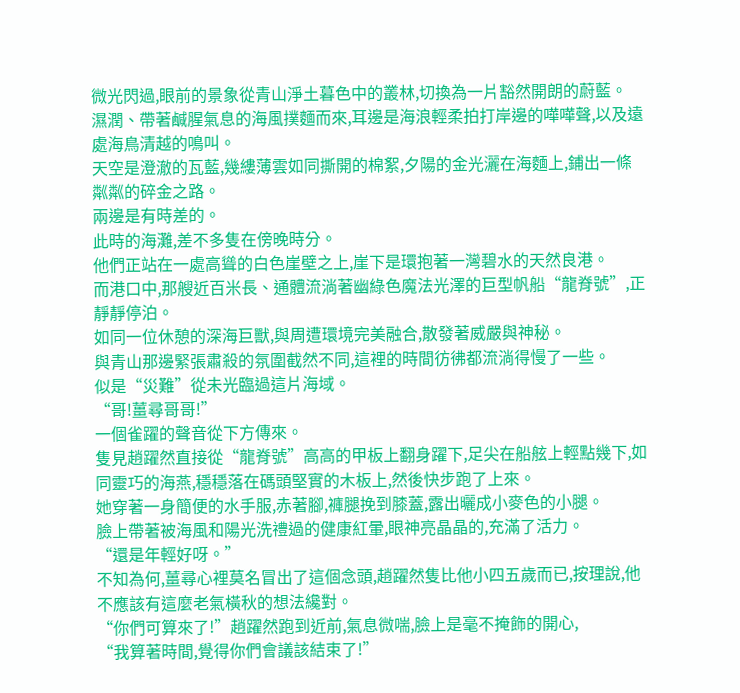微光閃過,眼前的景象從青山淨土暮色中的叢林,切換為一片豁然開朗的蔚藍。
濕潤、帶著鹹腥氣息的海風撲麵而來,耳邊是海浪輕柔拍打岸邊的嘩嘩聲,以及遠處海鳥清越的鳴叫。
天空是澄澈的瓦藍,幾縷薄雲如同撕開的棉絮,夕陽的金光灑在海麵上,鋪出一條粼粼的碎金之路。
兩邊是有時差的。
此時的海灘,差不多隻在傍晚時分。
他們正站在一處高聳的白色崖壁之上,崖下是環抱著一灣碧水的天然良港。
而港口中,那艘近百米長、通體流淌著幽綠色魔法光澤的巨型帆船“龍脊號”,正靜靜停泊。
如同一位休憩的深海巨獸,與周遭環境完美融合,散發著威嚴與神秘。
與青山那邊緊張肅殺的氛圍截然不同,這裡的時間彷彿都流淌得慢了一些。
似是“災難”從未光臨過這片海域。
“哥!薑尋哥哥!”
一個雀躍的聲音從下方傳來。
隻見趙躍然直接從“龍脊號”高高的甲板上翻身躍下,足尖在船舷上輕點幾下,如同靈巧的海燕,穩穩落在碼頭堅實的木板上,然後快步跑了上來。
她穿著一身簡便的水手服,赤著腳,褲腿挽到膝蓋,露出曬成小麥色的小腿。
臉上帶著被海風和陽光洗禮過的健康紅暈,眼神亮晶晶的,充滿了活力。
“還是年輕好呀。”
不知為何,薑尋心裡莫名冒出了這個念頭,趙躍然隻比他小四五歲而已,按理說,他不應該有這麼老氣橫秋的想法纔對。
“你們可算來了!”趙躍然跑到近前,氣息微喘,臉上是毫不掩飾的開心,
“我算著時間,覺得你們會議該結束了!”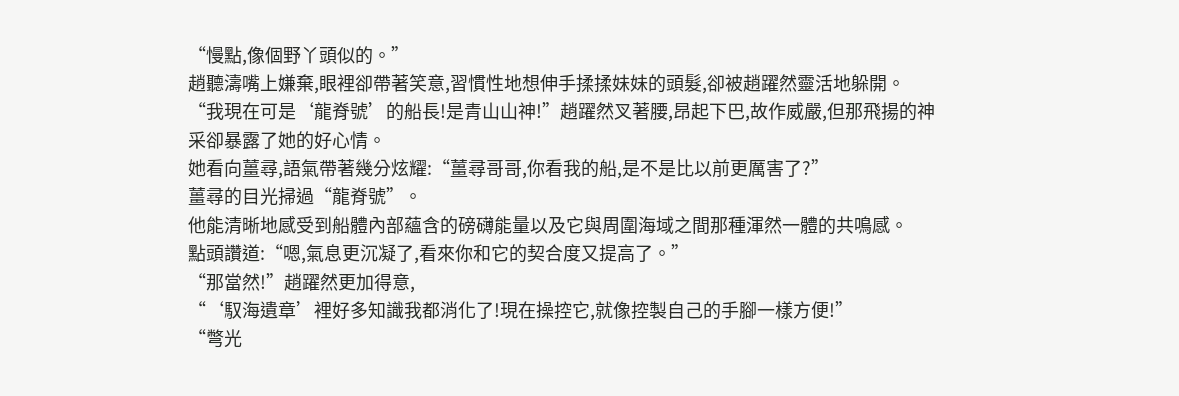“慢點,像個野丫頭似的。”
趙聽濤嘴上嫌棄,眼裡卻帶著笑意,習慣性地想伸手揉揉妹妹的頭髮,卻被趙躍然靈活地躲開。
“我現在可是‘龍脊號’的船長!是青山山神!”趙躍然叉著腰,昂起下巴,故作威嚴,但那飛揚的神采卻暴露了她的好心情。
她看向薑尋,語氣帶著幾分炫耀:“薑尋哥哥,你看我的船,是不是比以前更厲害了?”
薑尋的目光掃過“龍脊號”。
他能清晰地感受到船體內部蘊含的磅礴能量以及它與周圍海域之間那種渾然一體的共鳴感。
點頭讚道:“嗯,氣息更沉凝了,看來你和它的契合度又提高了。”
“那當然!”趙躍然更加得意,
“‘馭海遺章’裡好多知識我都消化了!現在操控它,就像控製自己的手腳一樣方便!”
“彆光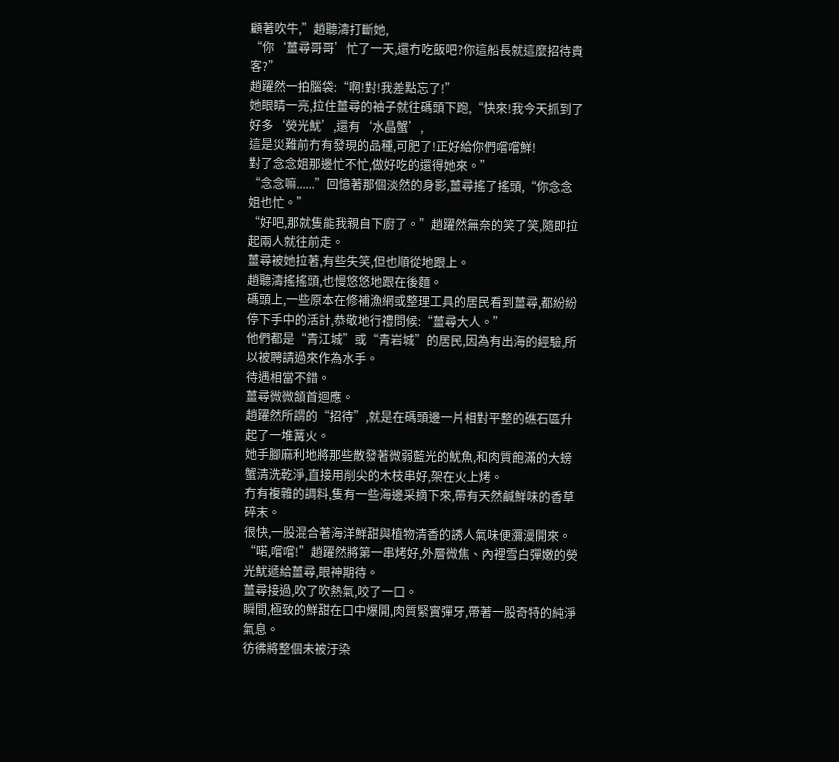顧著吹牛,”趙聽濤打斷她,
“你‘薑尋哥哥’忙了一天,還冇吃飯吧?你這船長就這麼招待貴客?”
趙躍然一拍腦袋:“啊!對!我差點忘了!”
她眼睛一亮,拉住薑尋的袖子就往碼頭下跑,“快來!我今天抓到了好多‘熒光魷’,還有‘水晶蟹’,
這是災難前冇有發現的品種,可肥了!正好給你們嚐嚐鮮!
對了念念姐那邊忙不忙,做好吃的還得她來。”
“念念嘛......”回憶著那個淡然的身影,薑尋搖了搖頭,“你念念姐也忙。”
“好吧,那就隻能我親自下廚了。”趙躍然無奈的笑了笑,隨即拉起兩人就往前走。
薑尋被她拉著,有些失笑,但也順從地跟上。
趙聽濤搖搖頭,也慢悠悠地跟在後麵。
碼頭上,一些原本在修補漁網或整理工具的居民看到薑尋,都紛紛停下手中的活計,恭敬地行禮問候:“薑尋大人。”
他們都是“青江城”或“青岩城”的居民,因為有出海的經驗,所以被聘請過來作為水手。
待遇相當不錯。
薑尋微微頷首迴應。
趙躍然所謂的“招待”,就是在碼頭邊一片相對平整的礁石區升起了一堆篝火。
她手腳麻利地將那些散發著微弱藍光的魷魚,和肉質飽滿的大螃蟹清洗乾淨,直接用削尖的木枝串好,架在火上烤。
冇有複雜的調料,隻有一些海邊采摘下來,帶有天然鹹鮮味的香草碎末。
很快,一股混合著海洋鮮甜與植物清香的誘人氣味便瀰漫開來。
“喏,嚐嚐!”趙躍然將第一串烤好,外層微焦、內裡雪白彈嫩的熒光魷遞給薑尋,眼神期待。
薑尋接過,吹了吹熱氣,咬了一口。
瞬間,極致的鮮甜在口中爆開,肉質緊實彈牙,帶著一股奇特的純淨氣息。
彷彿將整個未被汙染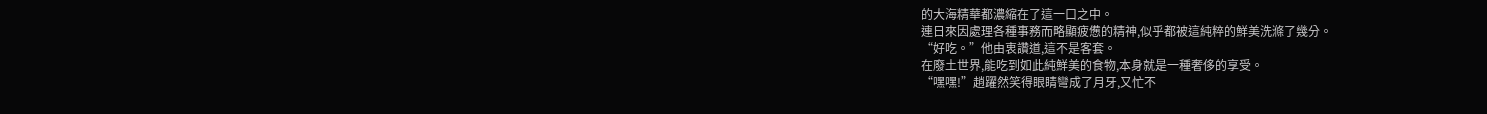的大海精華都濃縮在了這一口之中。
連日來因處理各種事務而略顯疲憊的精神,似乎都被這純粹的鮮美洗滌了幾分。
“好吃。”他由衷讚道,這不是客套。
在廢土世界,能吃到如此純鮮美的食物,本身就是一種奢侈的享受。
“嘿嘿!”趙躍然笑得眼睛彎成了月牙,又忙不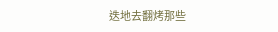迭地去翻烤那些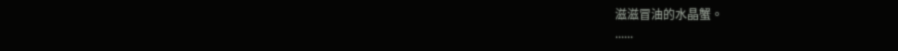滋滋冒油的水晶蟹。
......